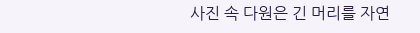사진 속 다원은 긴 머리를 자연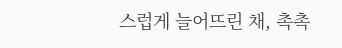스럽게 늘어뜨린 채, 촉촉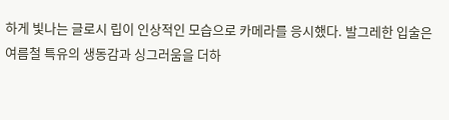하게 빛나는 글로시 립이 인상적인 모습으로 카메라를 응시했다. 발그레한 입술은 여름철 특유의 생동감과 싱그러움을 더하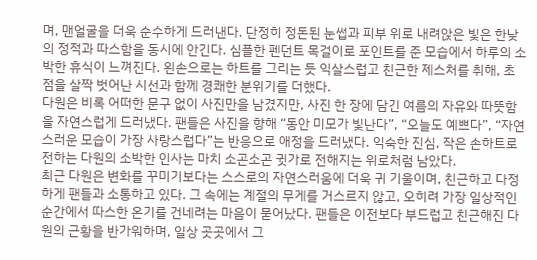며, 맨얼굴을 더욱 순수하게 드러낸다. 단정히 정돈된 눈썹과 피부 위로 내려앉은 빛은 한낮의 정적과 따스함을 동시에 안긴다. 심플한 펜던트 목걸이로 포인트를 준 모습에서 하루의 소박한 휴식이 느껴진다. 왼손으로는 하트를 그리는 듯 익살스럽고 친근한 제스처를 취해, 초점을 살짝 벗어난 시선과 함께 경쾌한 분위기를 더했다.
다원은 비록 어떠한 문구 없이 사진만을 남겼지만, 사진 한 장에 담긴 여름의 자유와 따뜻함을 자연스럽게 드러냈다. 팬들은 사진을 향해 “동안 미모가 빛난다”, “오늘도 예쁘다”, “자연스러운 모습이 가장 사랑스럽다”는 반응으로 애정을 드러냈다. 익숙한 진심, 작은 손하트로 전하는 다원의 소박한 인사는 마치 소곤소곤 귓가로 전해지는 위로처럼 남았다.
최근 다원은 변화를 꾸미기보다는 스스로의 자연스러움에 더욱 귀 기울이며, 친근하고 다정하게 팬들과 소통하고 있다. 그 속에는 계절의 무게를 거스르지 않고, 오히려 가장 일상적인 순간에서 따스한 온기를 건네려는 마음이 묻어났다. 팬들은 이전보다 부드럽고 친근해진 다원의 근황을 반가워하며, 일상 곳곳에서 그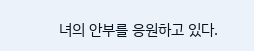녀의 안부를 응원하고 있다.